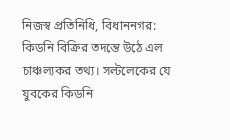নিজস্ব প্রতিনিধি, বিধাননগর: কিডনি বিক্রির তদন্তে উঠে এল চাঞ্চল্যকর তথ্য। সল্টলেকের যে যুবকের কিডনি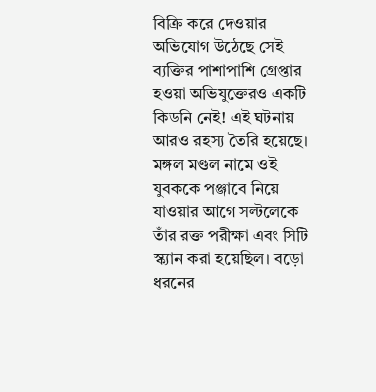বিক্রি করে দেওয়ার অভিযোগ উঠেছে সেই ব্যক্তির পাশাপাশি গ্রেপ্তার হওয়া অভিযুক্তেরও একটি কিডনি নেই! এই ঘটনায় আরও রহস্য তৈরি হয়েছে। মঙ্গল মণ্ডল নামে ওই যুবককে পঞ্জাবে নিয়ে যাওয়ার আগে সল্টলেকে তাঁর রক্ত পরীক্ষা এবং সিটি স্ক্যান করা হয়েছিল। বড়ো ধরনের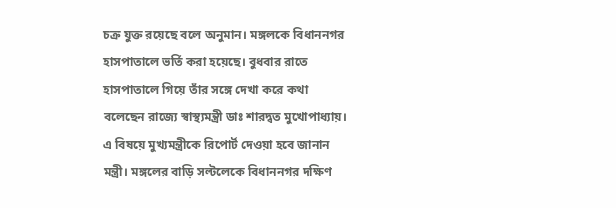চক্র যুক্ত রয়েছে বলে অনুমান। মঙ্গলকে বিধাননগর হাসপাতালে ভর্তি করা হয়েছে। বুধবার রাতে হাসপাতালে গিয়ে তাঁর সঙ্গে দেখা করে কথা বলেছেন রাজ্যে স্বাস্থ্যমন্ত্রী ডাঃ শারদ্বত মুখোপাধ্যায়। এ বিষয়ে মুখ্যমন্ত্রীকে রিপোর্ট দেওয়া হবে জানান মন্ত্রী। মঙ্গলের বাড়ি সল্টলেকে বিধাননগর দক্ষিণ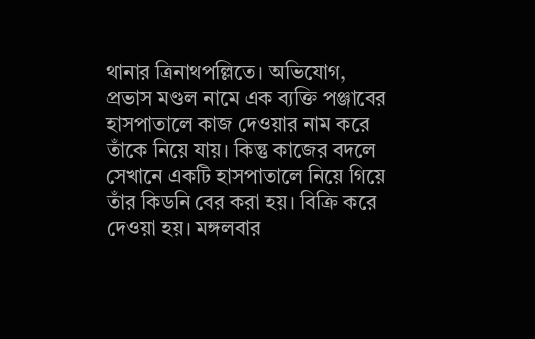থানার ত্রিনাথপল্লিতে। অভিযোগ, প্রভাস মণ্ডল নামে এক ব্যক্তি পঞ্জাবের হাসপাতালে কাজ দেওয়ার নাম করে তাঁকে নিয়ে যায়। কিন্তু কাজের বদলে সেখানে একটি হাসপাতালে নিয়ে গিয়ে তাঁর কিডনি বের করা হয়। বিক্রি করে দেওয়া হয়। মঙ্গলবার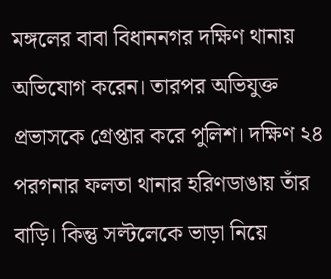মঙ্গলের বাবা বিধাননগর দক্ষিণ থানায় অভিযোগ করেন। তারপর অভিযুক্ত প্রভাসকে গ্রেপ্তার করে পুলিশ। দক্ষিণ ২৪ পরগনার ফলতা থানার হরিণডাঙায় তাঁর বাড়ি। কিন্তু সল্টলেকে ভাড়া নিয়ে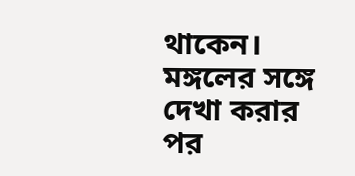থাকেন। মঙ্গলের সঙ্গে দেখা করার পর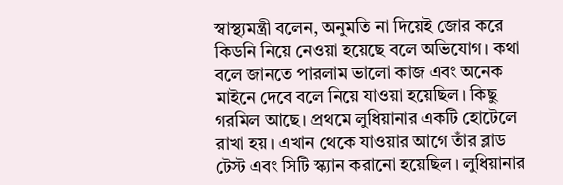স্বাস্থ্যমন্ত্রী বলেন, অনুমতি না দিয়েই জোর করে কিডনি নিয়ে নেওয়া হয়েছে বলে অভিযোগ। কথা বলে জানতে পারলাম ভালো কাজ এবং অনেক মাইনে দেবে বলে নিয়ে যাওয়া হয়েছিল। কিছু গরমিল আছে। প্রথমে লুধিয়ানার একটি হোটেলে রাখা হয়। এখান থেকে যাওয়ার আগে তাঁর ব্লাড টেস্ট এবং সিটি স্ক্যান করানো হয়েছিল। লুধিয়ানার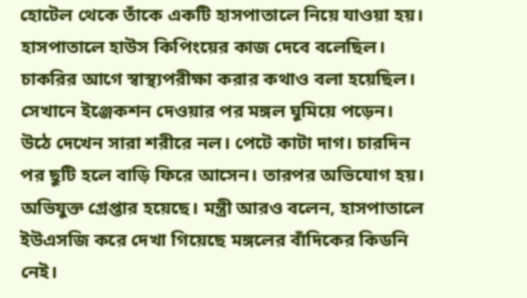হোটেল থেকে তাঁকে একটি হাসপাতালে নিয়ে যাওয়া হয়। হাসপাতালে হাউস কিপিংয়ের কাজ দেবে বলেছিল। চাকরির আগে স্বাস্থ্যপরীক্ষা করার কথাও বলা হয়েছিল। সেখানে ইঞ্জেকশন দেওয়ার পর মঙ্গল ঘুমিয়ে পড়েন। উঠে দেখেন সারা শরীরে নল। পেটে কাটা দাগ। চারদিন পর ছুটি হলে বাড়ি ফিরে আসেন। তারপর অভিযোগ হয়। অভিযুক্ত গ্রেপ্তার হয়েছে। মন্ত্রী আরও বলেন, হাসপাতালে ইউএসজি করে দেখা গিয়েছে মঙ্গলের বাঁদিকের কিডনি নেই।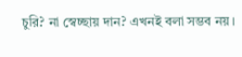চুরি? না স্বেচ্ছায় দান? এখনই বলা সম্ভব নয়।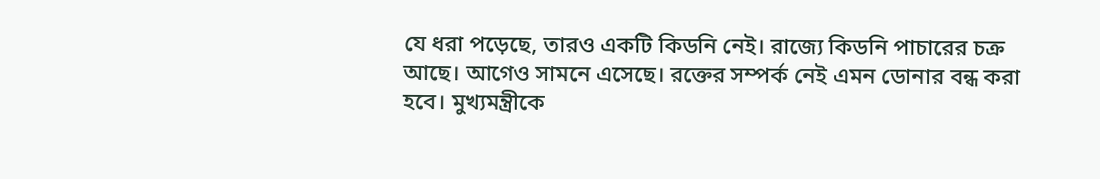যে ধরা পড়েছে, তারও একটি কিডনি নেই। রাজ্যে কিডনি পাচারের চক্র আছে। আগেও সামনে এসেছে। রক্তের সম্পর্ক নেই এমন ডোনার বন্ধ করা হবে। মুখ্যমন্ত্রীকে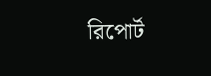রিপোর্ট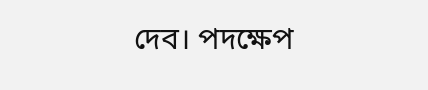দেব। পদক্ষেপ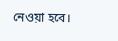নেওয়া হবে।